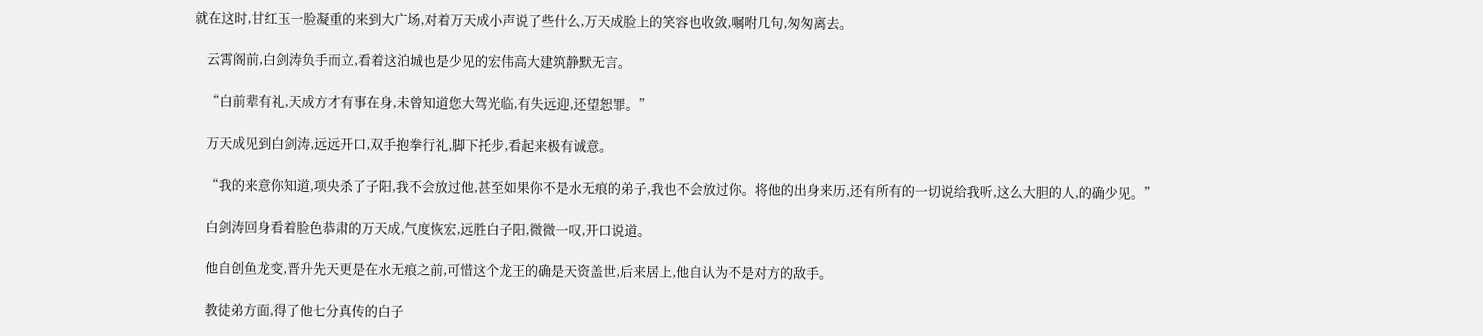就在这时,甘红玉一脸凝重的来到大广场,对着万天成小声说了些什么,万天成脸上的笑容也收敛,嘱咐几句,匆匆离去。

    云霄阁前,白剑涛负手而立,看着这泊城也是少见的宏伟高大建筑静默无言。

    “白前辈有礼,天成方才有事在身,未曾知道您大驾光临,有失远迎,还望恕罪。”

    万天成见到白剑涛,远远开口,双手抱拳行礼,脚下托步,看起来极有诚意。

    “我的来意你知道,项央杀了子阳,我不会放过他,甚至如果你不是水无痕的弟子,我也不会放过你。将他的出身来历,还有所有的一切说给我听,这么大胆的人,的确少见。”

    白剑涛回身看着脸色恭肃的万天成,气度恢宏,远胜白子阳,微微一叹,开口说道。

    他自创鱼龙变,晋升先天更是在水无痕之前,可惜这个龙王的确是天资盖世,后来居上,他自认为不是对方的敌手。

    教徒弟方面,得了他七分真传的白子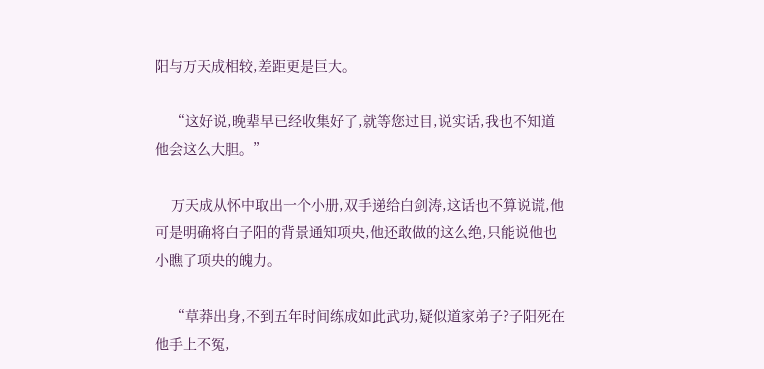阳与万天成相较,差距更是巨大。

    “这好说,晚辈早已经收集好了,就等您过目,说实话,我也不知道他会这么大胆。”

    万天成从怀中取出一个小册,双手递给白剑涛,这话也不算说谎,他可是明确将白子阳的背景通知项央,他还敢做的这么绝,只能说他也小瞧了项央的魄力。

    “草莽出身,不到五年时间练成如此武功,疑似道家弟子?子阳死在他手上不冤,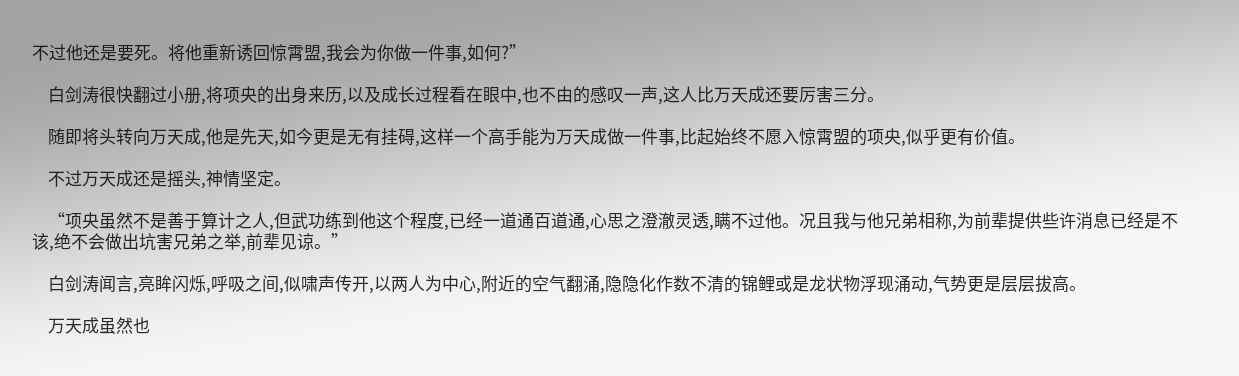不过他还是要死。将他重新诱回惊霄盟,我会为你做一件事,如何?”

    白剑涛很快翻过小册,将项央的出身来历,以及成长过程看在眼中,也不由的感叹一声,这人比万天成还要厉害三分。

    随即将头转向万天成,他是先天,如今更是无有挂碍,这样一个高手能为万天成做一件事,比起始终不愿入惊霄盟的项央,似乎更有价值。

    不过万天成还是摇头,神情坚定。

    “项央虽然不是善于算计之人,但武功练到他这个程度,已经一道通百道通,心思之澄澈灵透,瞒不过他。况且我与他兄弟相称,为前辈提供些许消息已经是不该,绝不会做出坑害兄弟之举,前辈见谅。”

    白剑涛闻言,亮眸闪烁,呼吸之间,似啸声传开,以两人为中心,附近的空气翻涌,隐隐化作数不清的锦鲤或是龙状物浮现涌动,气势更是层层拔高。

    万天成虽然也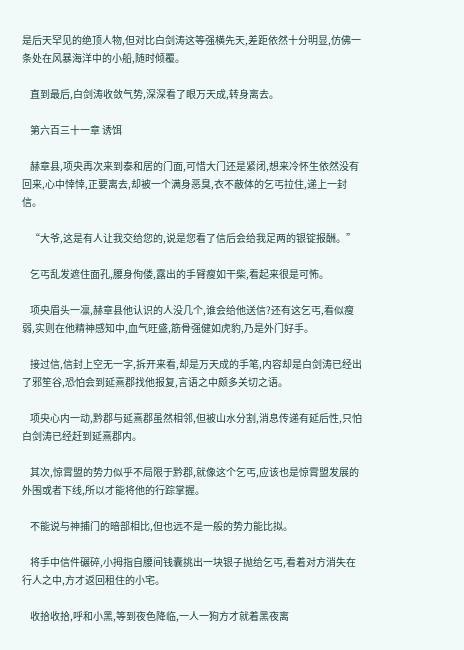是后天罕见的绝顶人物,但对比白剑涛这等强横先天,差距依然十分明显,仿佛一条处在风暴海洋中的小船,随时倾覆。

    直到最后,白剑涛收敛气势,深深看了眼万天成,转身离去。

    第六百三十一章 诱饵

    赫章县,项央再次来到泰和居的门面,可惜大门还是紧闭,想来冷怀生依然没有回来,心中悻悻,正要离去,却被一个满身恶臭,衣不蔽体的乞丐拉住,递上一封信。

    “大爷,这是有人让我交给您的,说是您看了信后会给我足两的银锭报酬。”

    乞丐乱发遮住面孔,腰身佝偻,露出的手臂瘦如干柴,看起来很是可怖。

    项央眉头一凛,赫章县他认识的人没几个,谁会给他送信?还有这乞丐,看似瘦弱,实则在他精神感知中,血气旺盛,筋骨强健如虎豹,乃是外门好手。

    接过信,信封上空无一字,拆开来看,却是万天成的手笔,内容却是白剑涛已经出了邪笙谷,恐怕会到延熹郡找他报复,言语之中颇多关切之语。

    项央心内一动,黔郡与延熹郡虽然相邻,但被山水分割,消息传递有延后性,只怕白剑涛已经赶到延熹郡内。

    其次,惊霄盟的势力似乎不局限于黔郡,就像这个乞丐,应该也是惊霄盟发展的外围或者下线,所以才能将他的行踪掌握。

    不能说与神捕门的暗部相比,但也远不是一般的势力能比拟。

    将手中信件碾碎,小拇指自腰间钱囊挑出一块银子抛给乞丐,看着对方消失在行人之中,方才返回租住的小宅。

    收拾收拾,呼和小黑,等到夜色降临,一人一狗方才就着黑夜离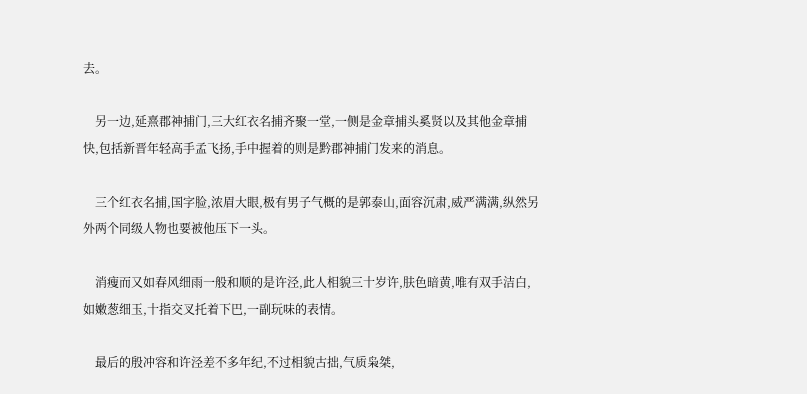去。

    另一边,延熹郡神捕门,三大红衣名捕齐聚一堂,一侧是金章捕头奚贤以及其他金章捕快,包括新晋年轻高手孟飞扬,手中握着的则是黔郡神捕门发来的消息。

    三个红衣名捕,国字脸,浓眉大眼,极有男子气概的是郭泰山,面容沉肃,威严满满,纵然另外两个同级人物也要被他压下一头。

    消瘦而又如春风细雨一般和顺的是许泾,此人相貌三十岁许,肤色暗黄,唯有双手洁白,如嫩葱细玉,十指交叉托着下巴,一副玩味的表情。

    最后的殷冲容和许泾差不多年纪,不过相貌古拙,气质枭桀,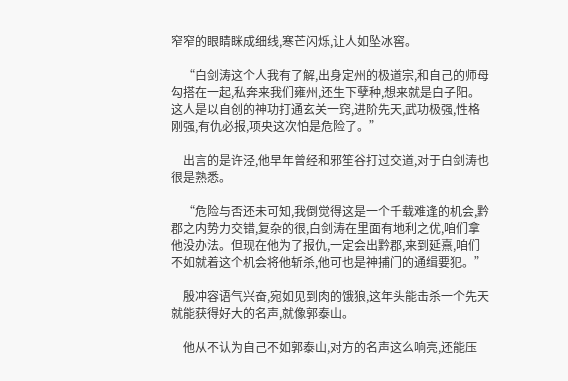窄窄的眼睛眯成细线,寒芒闪烁,让人如坠冰窖。

    “白剑涛这个人我有了解,出身定州的极道宗,和自己的师母勾搭在一起,私奔来我们雍州,还生下孽种,想来就是白子阳。这人是以自创的神功打通玄关一窍,进阶先天,武功极强,性格刚强,有仇必报,项央这次怕是危险了。”

    出言的是许泾,他早年曾经和邪笙谷打过交道,对于白剑涛也很是熟悉。

    “危险与否还未可知,我倒觉得这是一个千载难逢的机会,黔郡之内势力交错,复杂的很,白剑涛在里面有地利之优,咱们拿他没办法。但现在他为了报仇,一定会出黔郡,来到延熹,咱们不如就着这个机会将他斩杀,他可也是神捕门的通缉要犯。”

    殷冲容语气兴奋,宛如见到肉的饿狼,这年头能击杀一个先天就能获得好大的名声,就像郭泰山。

    他从不认为自己不如郭泰山,对方的名声这么响亮,还能压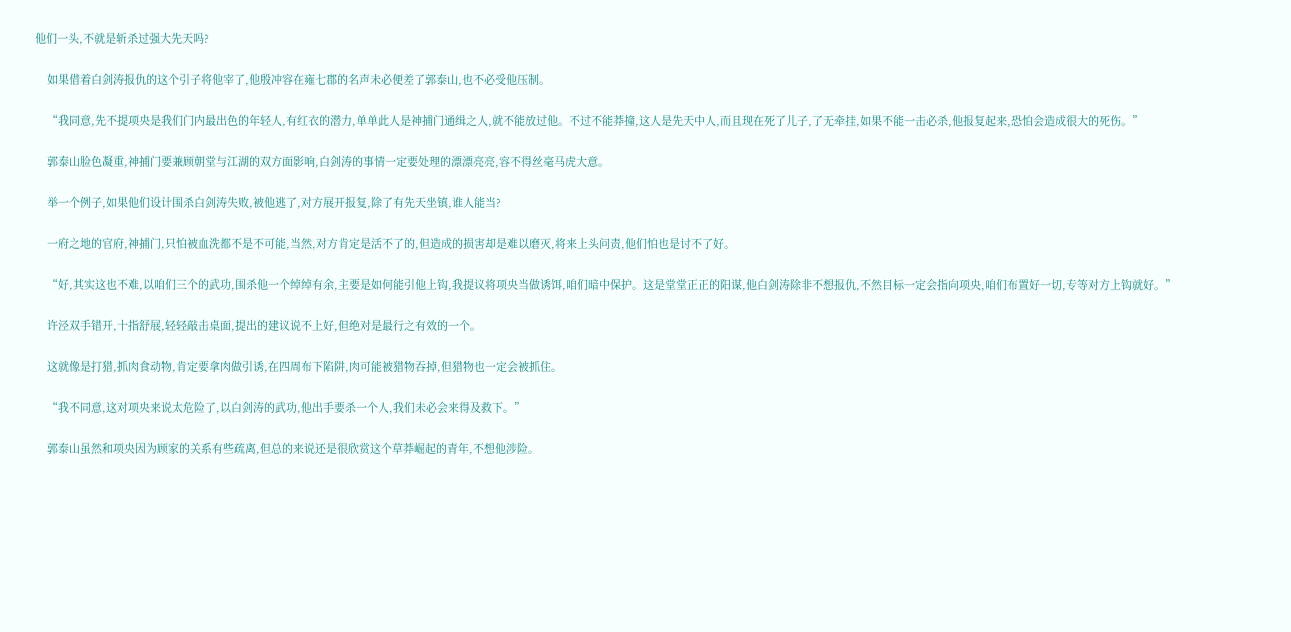他们一头,不就是斩杀过强大先天吗?

    如果借着白剑涛报仇的这个引子将他宰了,他殷冲容在雍七郡的名声未必便差了郭泰山,也不必受他压制。

    “我同意,先不提项央是我们门内最出色的年轻人,有红衣的潜力,单单此人是神捕门通缉之人,就不能放过他。不过不能莽撞,这人是先天中人,而且现在死了儿子,了无牵挂,如果不能一击必杀,他报复起来,恐怕会造成很大的死伤。”

    郭泰山脸色凝重,神捕门要兼顾朝堂与江湖的双方面影响,白剑涛的事情一定要处理的漂漂亮亮,容不得丝毫马虎大意。

    举一个例子,如果他们设计围杀白剑涛失败,被他逃了,对方展开报复,除了有先天坐镇,谁人能当?

    一府之地的官府,神捕门,只怕被血洗都不是不可能,当然,对方肯定是活不了的,但造成的损害却是难以磨灭,将来上头问责,他们怕也是讨不了好。

    “好,其实这也不难,以咱们三个的武功,围杀他一个绰绰有余,主要是如何能引他上钩,我提议将项央当做诱饵,咱们暗中保护。这是堂堂正正的阳谋,他白剑涛除非不想报仇,不然目标一定会指向项央,咱们布置好一切,专等对方上钩就好。”

    许泾双手错开,十指舒展,轻轻敲击桌面,提出的建议说不上好,但绝对是最行之有效的一个。

    这就像是打猎,抓肉食动物,肯定要拿肉做引诱,在四周布下陷阱,肉可能被猎物吞掉,但猎物也一定会被抓住。

    “我不同意,这对项央来说太危险了,以白剑涛的武功,他出手要杀一个人,我们未必会来得及救下。”

    郭泰山虽然和项央因为顾家的关系有些疏离,但总的来说还是很欣赏这个草莽崛起的青年,不想他涉险。